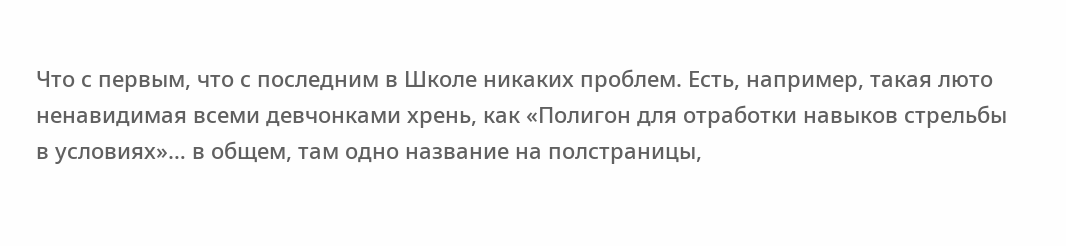Что с первым, что с последним в Школе никаких проблем. Есть, например, такая люто ненавидимая всеми девчонками хрень, как «Полигон для отработки навыков стрельбы в условиях»… в общем, там одно название на полстраницы,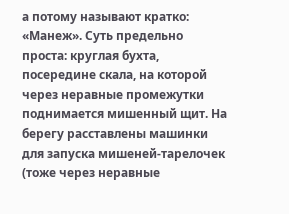а потому называют кратко: «Манеж». Суть предельно проста: круглая бухта, посередине скала, на которой через неравные промежутки поднимается мишенный щит. На берегу расставлены машинки для запуска мишеней-тарелочек (тоже через неравные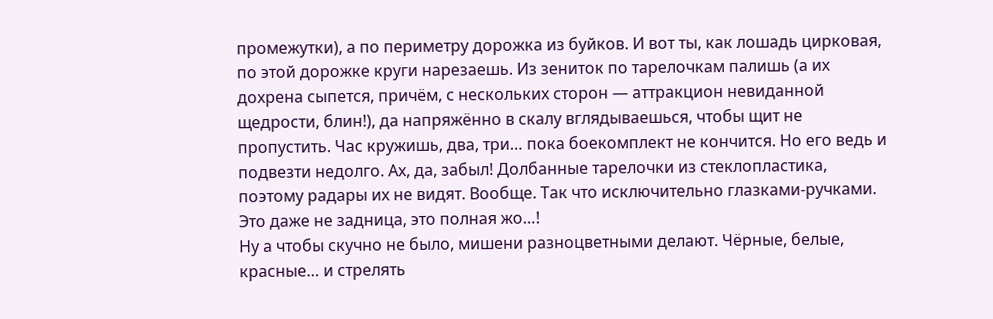промежутки), а по периметру дорожка из буйков. И вот ты, как лошадь цирковая, по этой дорожке круги нарезаешь. Из зениток по тарелочкам палишь (а их дохрена сыпется, причём, с нескольких сторон — аттракцион невиданной щедрости, блин!), да напряжённо в скалу вглядываешься, чтобы щит не пропустить. Час кружишь, два, три… пока боекомплект не кончится. Но его ведь и подвезти недолго. Ах, да, забыл! Долбанные тарелочки из стеклопластика, поэтому радары их не видят. Вообще. Так что исключительно глазками-ручками. Это даже не задница, это полная жо…!
Ну а чтобы скучно не было, мишени разноцветными делают. Чёрные, белые, красные… и стрелять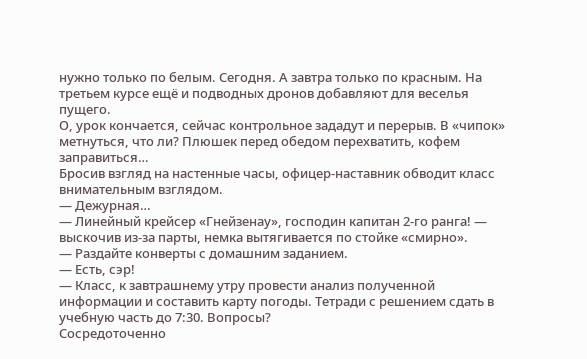нужно только по белым. Сегодня. А завтра только по красным. На третьем курсе ещё и подводных дронов добавляют для веселья пущего.
О, урок кончается, сейчас контрольное зададут и перерыв. В «чипок» метнуться, что ли? Плюшек перед обедом перехватить, кофем заправиться…
Бросив взгляд на настенные часы, офицер-наставник обводит класс внимательным взглядом.
— Дежурная…
— Линейный крейсер «Гнейзенау», господин капитан 2-го ранга! — выскочив из-за парты, немка вытягивается по стойке «смирно».
— Раздайте конверты с домашним заданием.
— Есть, сэр!
— Класс, к завтрашнему утру провести анализ полученной информации и составить карту погоды. Тетради с решением сдать в учебную часть до 7:30. Вопросы?
Сосредоточенно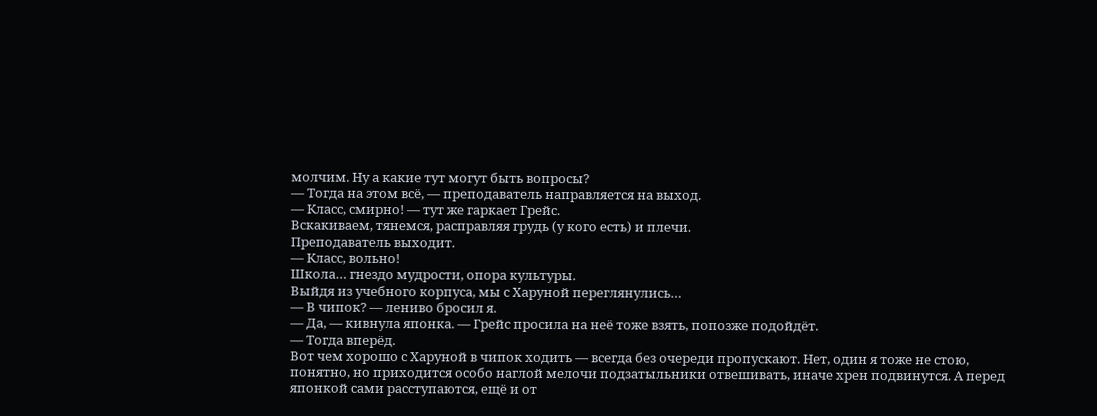молчим. Ну а какие тут могут быть вопросы?
— Тогда на этом всё, — преподаватель направляется на выход.
— Класс, смирно! — тут же гаркает Грейс.
Вскакиваем, тянемся, расправляя грудь (у кого есть) и плечи.
Преподаватель выходит.
— Класс, вольно!
Школа… гнездо мудрости, опора культуры.
Выйдя из учебного корпуса, мы с Харуной переглянулись…
— В чипок? — лениво бросил я.
— Да, — кивнула японка. — Грейс просила на неё тоже взять, попозже подойдёт.
— Тогда вперёд.
Вот чем хорошо с Харуной в чипок ходить — всегда без очереди пропускают. Нет, один я тоже не стою, понятно, но приходится особо наглой мелочи подзатыльники отвешивать, иначе хрен подвинутся. А перед японкой сами расступаются, ещё и от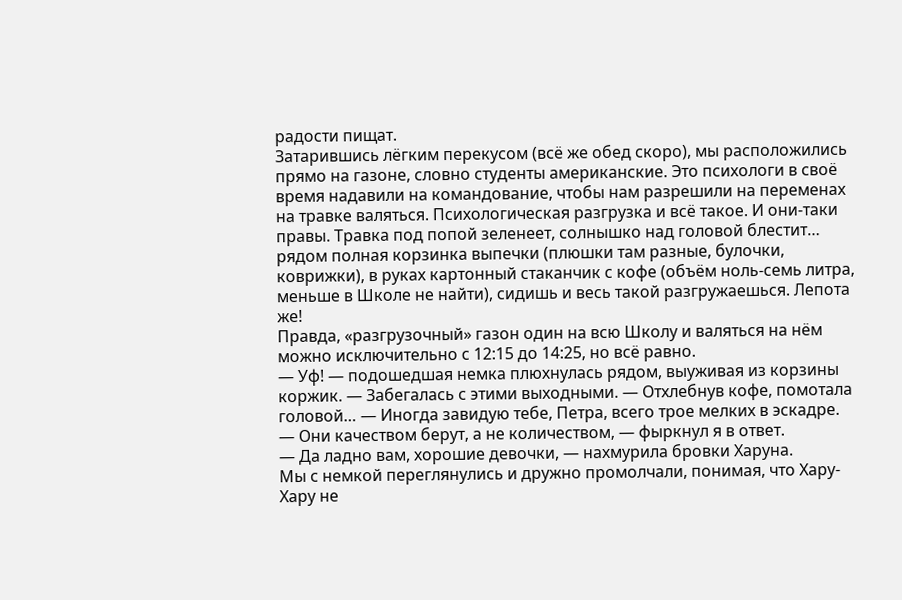радости пищат.
Затарившись лёгким перекусом (всё же обед скоро), мы расположились прямо на газоне, словно студенты американские. Это психологи в своё время надавили на командование, чтобы нам разрешили на переменах на травке валяться. Психологическая разгрузка и всё такое. И они-таки правы. Травка под попой зеленеет, солнышко над головой блестит… рядом полная корзинка выпечки (плюшки там разные, булочки, коврижки), в руках картонный стаканчик с кофе (объём ноль-семь литра, меньше в Школе не найти), сидишь и весь такой разгружаешься. Лепота же!
Правда, «разгрузочный» газон один на всю Школу и валяться на нём можно исключительно с 12:15 до 14:25, но всё равно.
— Уф! — подошедшая немка плюхнулась рядом, выуживая из корзины коржик. — Забегалась с этими выходными. — Отхлебнув кофе, помотала головой… — Иногда завидую тебе, Петра, всего трое мелких в эскадре.
— Они качеством берут, а не количеством, — фыркнул я в ответ.
— Да ладно вам, хорошие девочки, — нахмурила бровки Харуна.
Мы с немкой переглянулись и дружно промолчали, понимая, что Хару-Хару не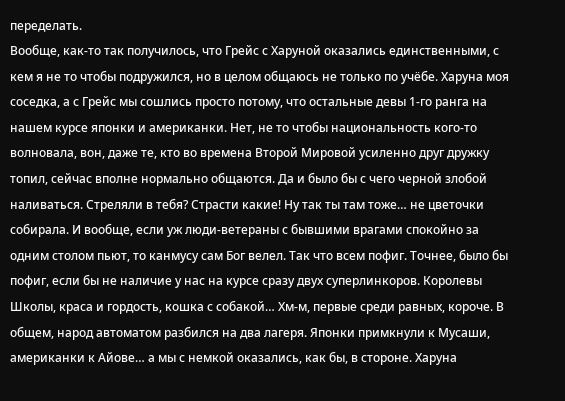переделать.
Вообще, как-то так получилось, что Грейс с Харуной оказались единственными, с кем я не то чтобы подружился, но в целом общаюсь не только по учёбе. Харуна моя соседка, а с Грейс мы сошлись просто потому, что остальные девы 1-го ранга на нашем курсе японки и американки. Нет, не то чтобы национальность кого-то волновала, вон, даже те, кто во времена Второй Мировой усиленно друг дружку топил, сейчас вполне нормально общаются. Да и было бы с чего черной злобой наливаться. Стреляли в тебя? Страсти какие! Ну так ты там тоже… не цветочки собирала. И вообще, если уж люди-ветераны с бывшими врагами спокойно за одним столом пьют, то канмусу сам Бог велел. Так что всем пофиг. Точнее, было бы пофиг, если бы не наличие у нас на курсе сразу двух суперлинкоров. Королевы Школы, краса и гордость, кошка с собакой… Хм-м, первые среди равных, короче. В общем, народ автоматом разбился на два лагеря. Японки примкнули к Мусаши, американки к Айове… а мы с немкой оказались, как бы, в стороне. Харуна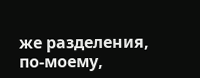же разделения, по-моему,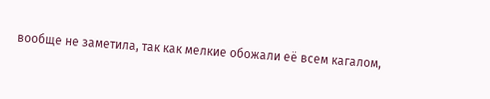вообще не заметила, так как мелкие обожали её всем кагалом,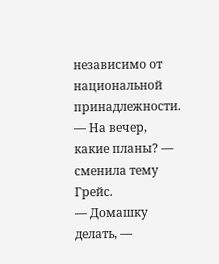независимо от национальной принадлежности.
— На вечер, какие планы? — сменила тему Грейс.
— Домашку делать, —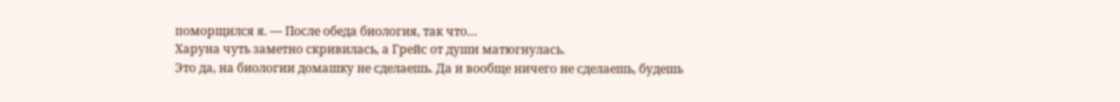поморщился я. — После обеда биология, так что…
Харуна чуть заметно скривилась, а Грейс от души матюгнулась.
Это да, на биологии домашку не сделаешь. Да и вообще ничего не сделаешь, будешь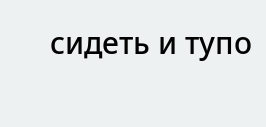сидеть и тупо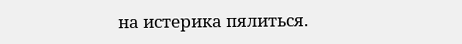на истерика пялиться.